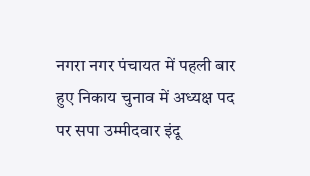नगरा नगर पंचायत में पहली बार हुए निकाय चुनाव में अध्यक्ष पद पर सपा उम्मीदवार इंदू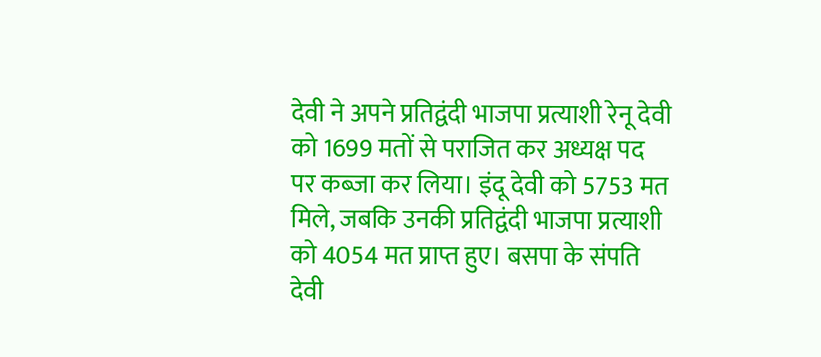देवी ने अपने प्रतिद्वंदी भाजपा प्रत्याशी रेनू देवी को 1699 मतों से पराजित कर अध्यक्ष पद पर कब्जा कर लिया। इंदू देवी को 5753 मत मिले, जबकि उनकी प्रतिद्वंदी भाजपा प्रत्याशी को 4054 मत प्राप्त हुए। बसपा के संपति देवी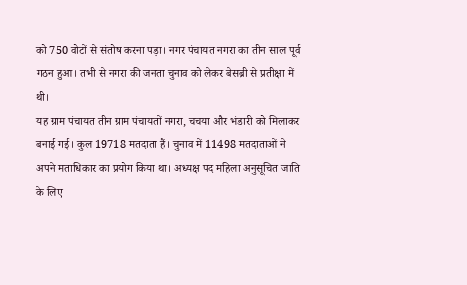को 750 वोटों से संतोष करना पड़ा। नगर पंचायत नगरा का तीन साल पूर्व गठन हुआ। तभी से नगरा की जनता चुनाव को लेकर बेसब्री से प्रतीक्षा में थी।
यह ग्राम पंचायत तीन ग्राम पंचायतों नगरा, चचया और भंडारी को मिलाकर बनाई गई। कुल 19718 मतदाता हैं। चुनाव में 11498 मतदाताओं ने अपने मताधिकार का प्रयोग किया था। अध्यक्ष पद महिला अनुसूचित जाति के लिए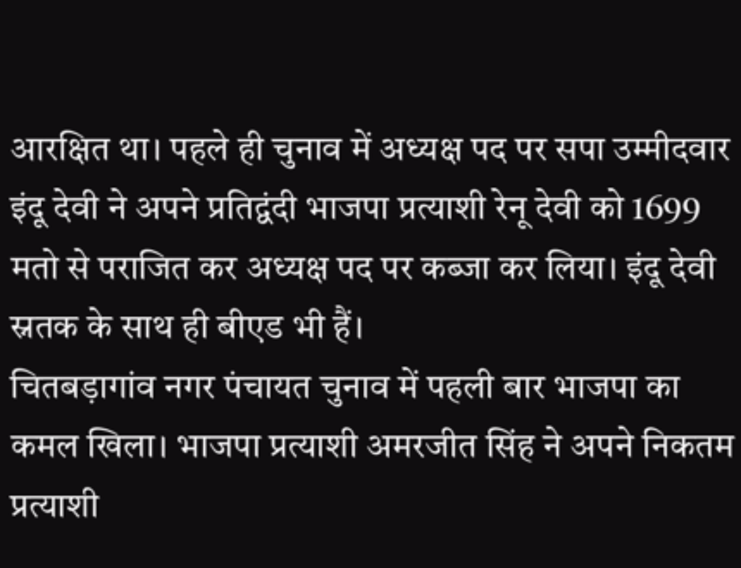आरक्षित था। पहले ही चुनाव में अध्यक्ष पद पर सपा उम्मीदवार इंदू देवी ने अपने प्रतिद्वंदी भाजपा प्रत्याशी रेनू देवी को 1699 मतो से पराजित कर अध्यक्ष पद पर कब्जा कर लिया। इंदू देवी स्नतक के साथ ही बीएड भी हैं।
चितबड़ागांव नगर पंचायत चुनाव में पहली बार भाजपा का कमल खिला। भाजपा प्रत्याशी अमरजीत सिंह ने अपने निकतम प्रत्याशी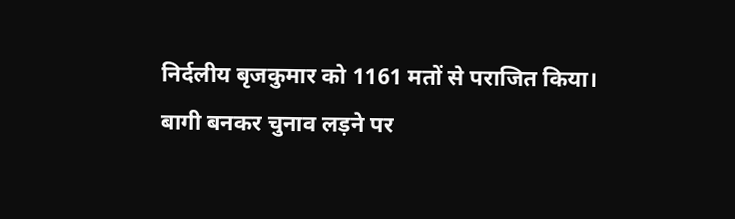निर्दलीय बृजकुमार को 1161 मतों से पराजित किया। बागी बनकर चुनाव लड़ने पर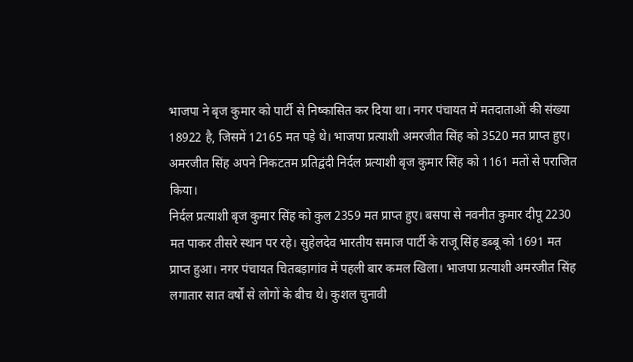भाजपा ने बृज कुमार को पार्टी से निष्कासित कर दिया था। नगर पंचायत में मतदाताओं की संख्या 18922 है, जिसमें 12165 मत पड़े थे। भाजपा प्रत्याशी अमरजीत सिंह को 3520 मत प्राप्त हुए। अमरजीत सिंह अपने निकटतम प्रतिद्वंदी निर्दल प्रत्याशी बृज कुमार सिंह को 1161 मतों से पराजित किया।
निर्दल प्रत्याशी बृज कुमार सिंह को कुल 2359 मत प्राप्त हुए। बसपा से नवनीत कुमार दीपू 2230 मत पाकर तीसरे स्थान पर रहे। सुहेलदेव भारतीय समाज पार्टी के राजू सिंह डब्बू को 1691 मत प्राप्त हुआ। नगर पंचायत चितबड़ागांव में पहली बार कमल खिला। भाजपा प्रत्याशी अमरजीत सिंह लगातार सात वर्षों से लोगों के बीच थे। कुशल चुनावी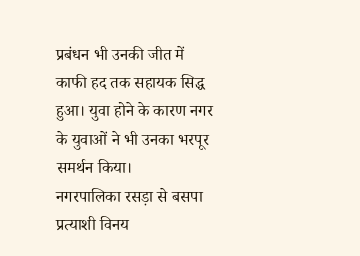प्रबंधन भी उनकी जीत में काफी हद तक सहायक सिद्ध हुआ। युवा होने के कारण नगर के युवाओं ने भी उनका भरपूर समर्थन किया।
नगरपालिका रसड़ा से बसपा प्रत्याशी विनय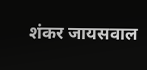शंकर जायसवाल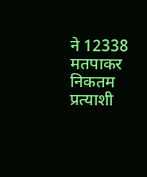ने 12338 मतपाकर निकतम प्रत्याशी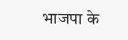भाजपा के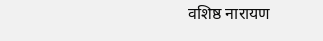वशिष्ठ नारायण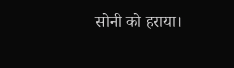सोनी को हराया।